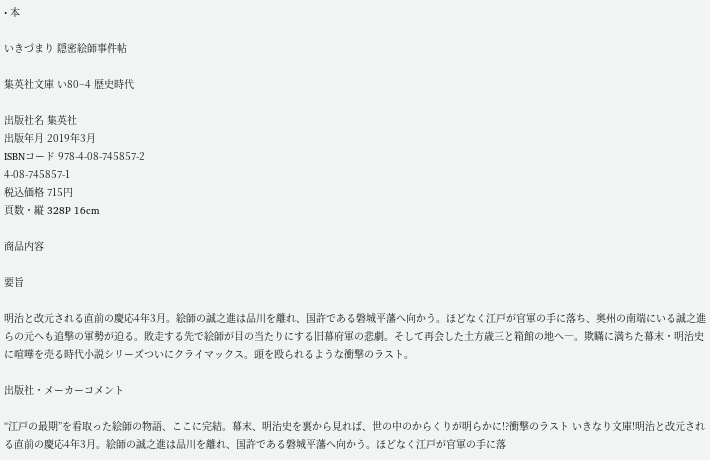• 本

いきづまり 隠密絵師事件帖

集英社文庫 い80−4 歴史時代

出版社名 集英社
出版年月 2019年3月
ISBNコード 978-4-08-745857-2
4-08-745857-1
税込価格 715円
頁数・縦 328P 16cm

商品内容

要旨

明治と改元される直前の慶応4年3月。絵師の誠之進は品川を離れ、国許である磐城平藩へ向かう。ほどなく江戸が官軍の手に落ち、奥州の南端にいる誠之進らの元へも追撃の軍勢が迫る。敗走する先で絵師が目の当たりにする旧幕府軍の悲劇。そして再会した土方歳三と箱館の地へ―。欺瞞に満ちた幕末・明治史に喧嘩を売る時代小説シリーズついにクライマックス。頭を殴られるような衝撃のラスト。

出版社・メーカーコメント

“江戸の最期”を看取った絵師の物語、ここに完結。幕末、明治史を裏から見れば、世の中のからくりが明らかに!?衝撃のラスト いきなり文庫!明治と改元される直前の慶応4年3月。絵師の誠之進は品川を離れ、国許である磐城平藩へ向かう。ほどなく江戸が官軍の手に落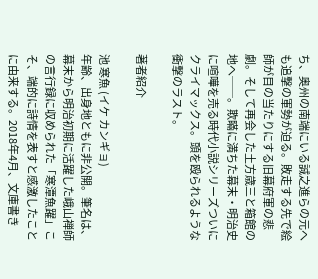ち、奥州の南端にいる誠之進らの元へも追撃の軍勢が迫る。敗走する先で絵師が目の当たりにする旧幕府軍の悲劇。そして再会した土方歳三と箱館の地へ──。欺瞞に満ちた幕末・明治史に喧嘩を売る時代小説シリーズついにクライマックス。頭を殴られるような衝撃のラスト。

著者紹介

池 寒魚 (イケ カンギョ)
年齢、出身地ともに非公開。筆名は、幕末から明治初期に活躍した峨山禅師の言行録に収められた「寒潭魚躍」こそ、端的に詩情を表すと感激したことに由来する。2018年4月、文庫書き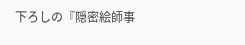下ろしの『隠密絵師事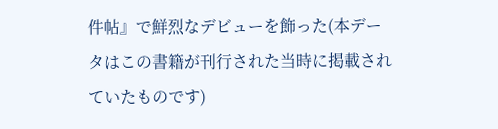件帖』で鮮烈なデビューを飾った(本データはこの書籍が刊行された当時に掲載されていたものです)